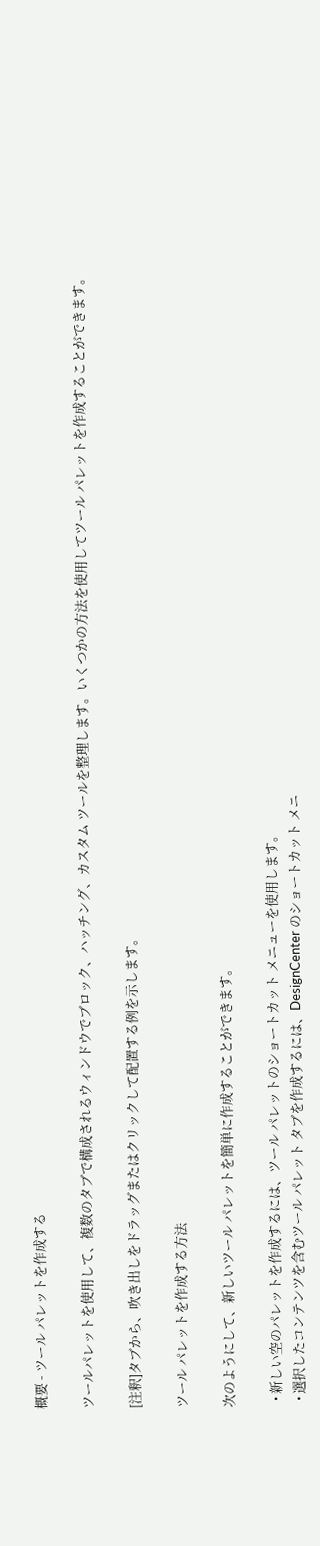概要 - ツール パレットを作成する

ツールパレットを使用して、複数のタブで構成されるウィンドウでブロック、ハッチング、カスタム ツールを整理します。いくつかの方法を使用してツール パレットを作成することができます。

[注釈]タブから、吹き出しをドラッグまたはクリックして配置する例を示します。

ツール パレットを作成する方法

次のようにして、新しいツール パレットを簡単に作成することができます。

  • 新しい空のパレットを作成するには、ツール パレットのショートカット メニューを使用します。
  • 選択したコンテンツを含むツール パレット タブを作成するには、DesignCenter のショートカット メニ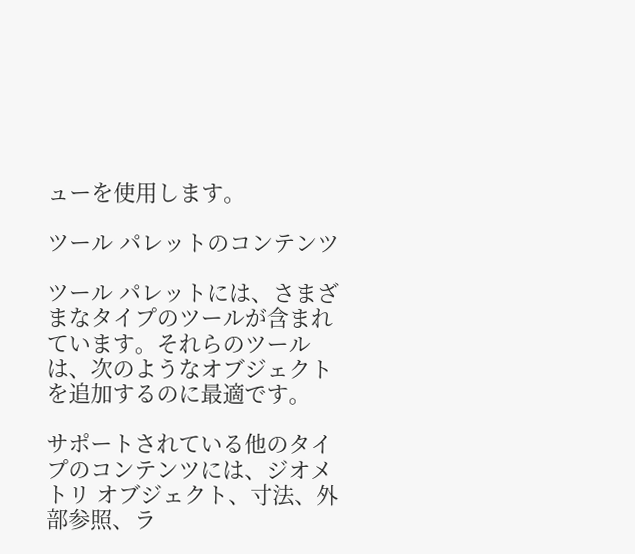ューを使用します。

ツール パレットのコンテンツ

ツール パレットには、さまざまなタイプのツールが含まれています。それらのツールは、次のようなオブジェクトを追加するのに最適です。

サポートされている他のタイプのコンテンツには、ジオメトリ オブジェクト、寸法、外部参照、ラ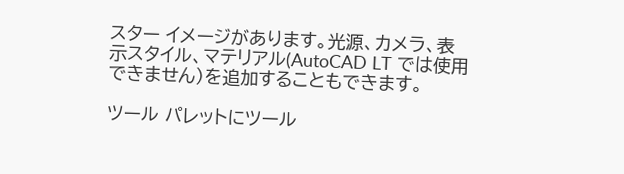スター イメージがあります。光源、カメラ、表示スタイル、マテリアル(AutoCAD LT では使用できません)を追加することもできます。

ツール パレットにツール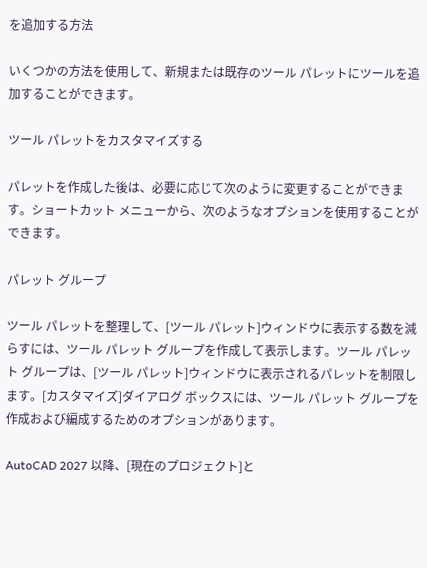を追加する方法

いくつかの方法を使用して、新規または既存のツール パレットにツールを追加することができます。

ツール パレットをカスタマイズする

パレットを作成した後は、必要に応じて次のように変更することができます。ショートカット メニューから、次のようなオプションを使用することができます。

パレット グループ

ツール パレットを整理して、[ツール パレット]ウィンドウに表示する数を減らすには、ツール パレット グループを作成して表示します。ツール パレット グループは、[ツール パレット]ウィンドウに表示されるパレットを制限します。[カスタマイズ]ダイアログ ボックスには、ツール パレット グループを作成および編成するためのオプションがあります。

AutoCAD 2027 以降、[現在のプロジェクト]と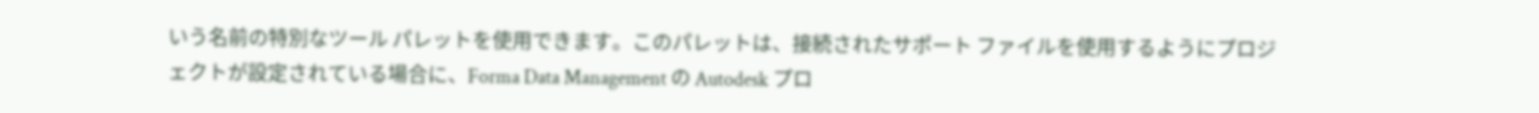いう名前の特別なツール パレットを使用できます。このパレットは、接続されたサポート ファイルを使用するようにプロジェクトが設定されている場合に、Forma Data Management の Autodesk プロ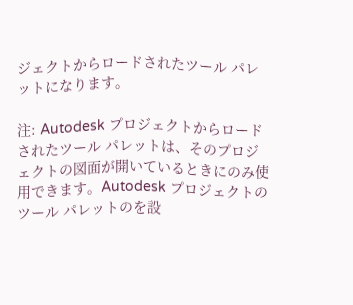ジェクトからロードされたツール パレットになります。

注: Autodesk プロジェクトからロードされたツール パレットは、そのプロジェクトの図面が開いているときにのみ使用できます。Autodesk プロジェクトのツール パレットのを設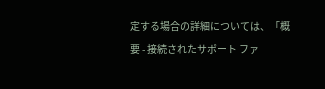定する場合の詳細については、「概要 - 接続されたサポート ファ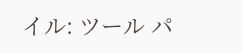イル: ツール パ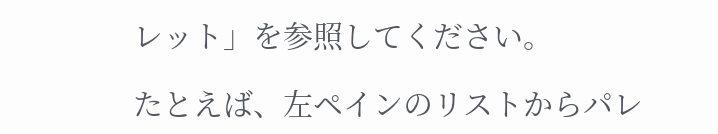レット」を参照してください。

たとえば、左ペインのリストからパレ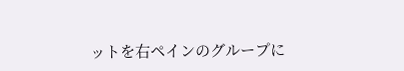ットを右ペインのグループに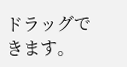ドラッグできます。